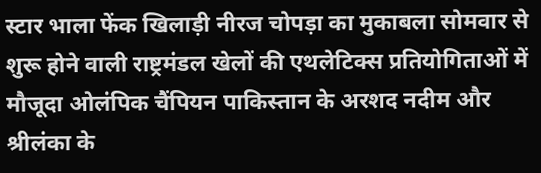स्टार भाला फेंक खिलाड़ी नीरज चोपड़ा का मुकाबला सोमवार से शुरू होने वाली राष्ट्रमंडल खेलों की एथलेटिक्स प्रतियोगिताओं में मौजूदा ओलंपिक चैंपियन पाकिस्तान के अरशद नदीम और श्रीलंका के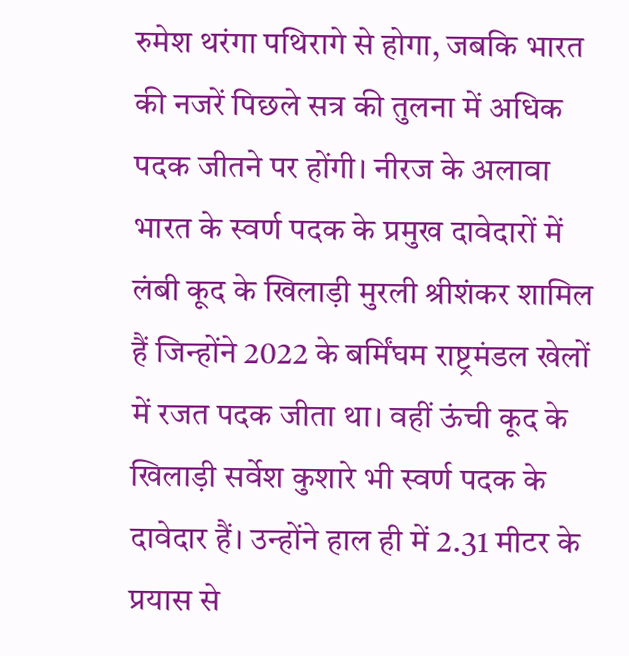रुमेश थरंगा पथिरागे से होगा, जबकि भारत की नजरें पिछले सत्र की तुलना में अधिक पदक जीतने पर होंगी। नीरज के अलावा भारत के स्वर्ण पदक के प्रमुख दावेदारों में लंबी कूद के खिलाड़ी मुरली श्रीशंकर शामिल हैं जिन्होंने 2022 के बर्मिंघम राष्ट्रमंडल खेलों में रजत पदक जीता था। वहीं ऊंची कूद के खिलाड़ी सर्वेश कुशारे भी स्वर्ण पदक के दावेदार हैं। उन्होंने हाल ही में 2.31 मीटर के प्रयास से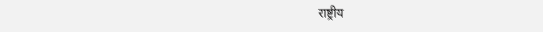राष्ट्रीय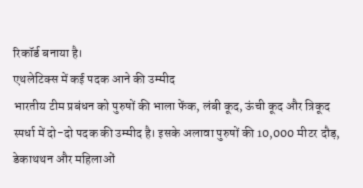रिकॉर्ड बनाया है।
एथलेटिक्स में कई पदक आने की उम्मीद
भारतीय टीम प्रबंधन को पुरुषों की भाला फेंक, लंबी कूद, ऊंची कूद और त्रिकूद स्पर्धा में दो-दो पदक की उम्मीद है। इसके अलावा पुरुषों की 10,000 मीटर दौड़, डेकाथथन और महिलाओं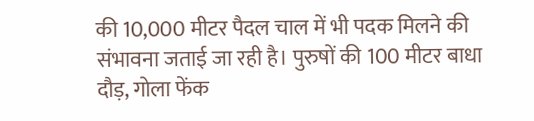की 10,000 मीटर पैदल चाल में भी पदक मिलने की संभावना जताई जा रही है। पुरुषों की 100 मीटर बाधा दौड़, गोला फेंक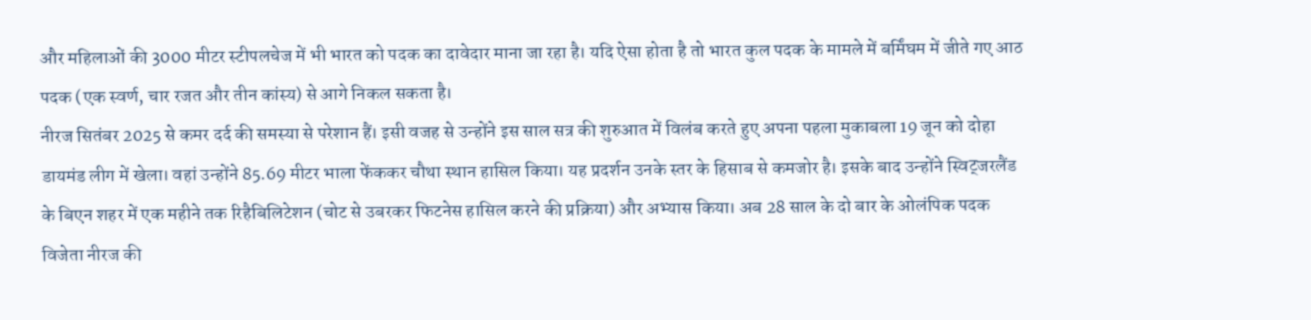और महिलाओं की 3000 मीटर स्टीपलचेज में भी भारत को पदक का दावेदार माना जा रहा है। यदि ऐसा होता है तो भारत कुल पदक के मामले में बर्मिंघम में जीते गए आठ पदक (एक स्वर्ण, चार रजत और तीन कांस्य) से आगे निकल सकता है।
नीरज सितंबर 2025 से कमर दर्द की समस्या से परेशान हैं। इसी वजह से उन्होंने इस साल सत्र की शुरुआत में विलंब करते हुए अपना पहला मुकाबला 19 जून को दोहा डायमंड लीग में खेला। वहां उन्होंने 85.69 मीटर भाला फेंककर चौथा स्थान हासिल किया। यह प्रदर्शन उनके स्तर के हिसाब से कमजोर है। इसके बाद उन्होंने स्विट्जरलैंड के बिएन शहर में एक महीने तक रिहैबिलिटेशन (चोट से उबरकर फिटनेस हासिल करने की प्रक्रिया) और अभ्यास किया। अब 28 साल के दो बार के ओलंपिक पदक विजेता नीरज की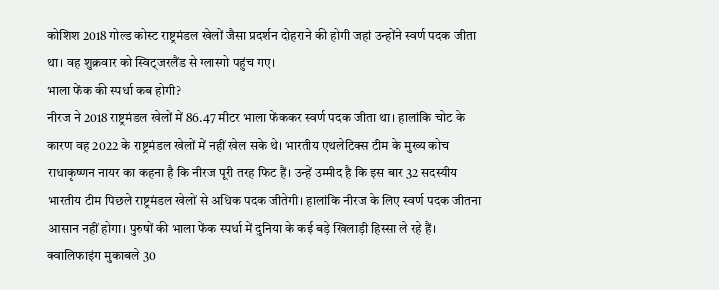कोशिश 2018 गोल्ड कोस्ट राष्ट्रमंडल खेलों जैसा प्रदर्शन दोहराने की होगी जहां उन्होंने स्वर्ण पदक जीता था। वह शुक्रवार को स्विट्जरलैंड से ग्लास्गो पहुंच गए।
भाला फेंक की स्पर्धा कब होगी?
नीरज ने 2018 राष्ट्रमंडल खेलों में 86.47 मीटर भाला फेंककर स्वर्ण पदक जीता था। हालांकि चोट के कारण वह 2022 के राष्ट्रमंडल खेलों में नहीं खेल सके थे। भारतीय एथलेटिक्स टीम के मुख्य कोच राधाकृष्णन नायर का कहना है कि नीरज पूरी तरह फिट हैं। उन्हें उम्मीद है कि इस बार 32 सदस्यीय भारतीय टीम पिछले राष्ट्रमंडल खेलों से अधिक पदक जीतेगी। हालांकि नीरज के लिए स्वर्ण पदक जीतना आसान नहीं होगा। पुरुषों की भाला फेंक स्पर्धा में दुनिया के कई बड़े खिलाड़ी हिस्सा ले रहे हैं। क्वालिफाइंग मुकाबले 30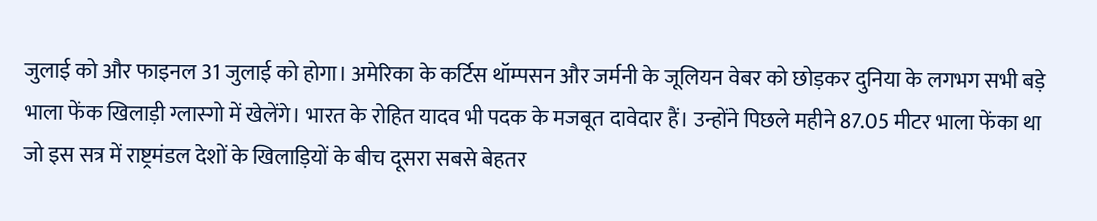जुलाई को और फाइनल 31 जुलाई को होगा। अमेरिका के कर्टिस थॉम्पसन और जर्मनी के जूलियन वेबर को छोड़कर दुनिया के लगभग सभी बड़े भाला फेंक खिलाड़ी ग्लास्गो में खेलेंगे। भारत के रोहित यादव भी पदक के मजबूत दावेदार हैं। उन्होंने पिछले महीने 87.05 मीटर भाला फेंका था जो इस सत्र में राष्ट्रमंडल देशों के खिलाड़ियों के बीच दूसरा सबसे बेहतर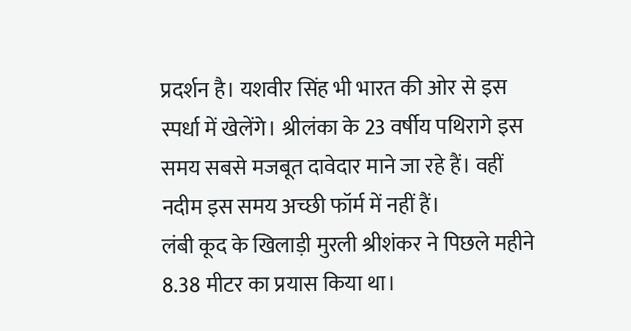प्रदर्शन है। यशवीर सिंह भी भारत की ओर से इस स्पर्धा में खेलेंगे। श्रीलंका के 23 वर्षीय पथिरागे इस समय सबसे मजबूत दावेदार माने जा रहे हैं। वहीं नदीम इस समय अच्छी फॉर्म में नहीं हैं।
लंबी कूद के खिलाड़ी मुरली श्रीशंकर ने पिछले महीने 8.38 मीटर का प्रयास किया था।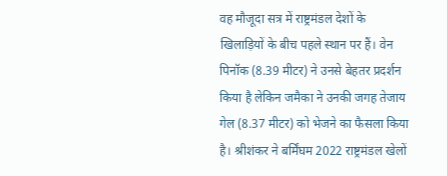वह मौजूदा सत्र में राष्ट्रमंडल देशों के खिलाड़ियों के बीच पहले स्थान पर हैं। वेन पिनॉक (8.39 मीटर) ने उनसे बेहतर प्रदर्शन किया है लेकिन जमैका ने उनकी जगह तेजाय गेल (8.37 मीटर) को भेजने का फैसला किया है। श्रीशंकर ने बर्मिंघम 2022 राष्ट्रमंडल खेलों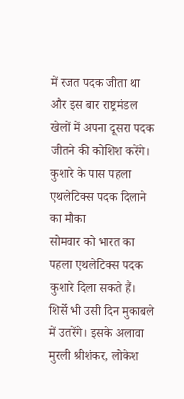में रजत पदक जीता था और इस बार राष्ट्रमंडल खेलों में अपना दूसरा पदक जीतने की कोशिश करेंगे।
कुशारे के पास पहला एथलेटिक्स पदक दिलाने का मौका
सोमवार को भारत का पहला एथलेटिक्स पदक कुशारे दिला सकते हैं। शिर्से भी उसी दिन मुकाबले में उतरेंगे। इसके अलावा मुरली श्रीशंकर, लोकेश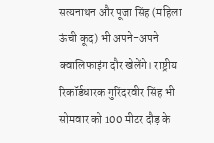सत्यनाथन और पूजा सिंह (महिला ऊंची कूद) भी अपने-अपने क्वालिफाइंग दौर खेलेंगे। राष्ट्रीय रिकॉर्डधारक गुरिंदरवीर सिंह भी सोमवार को 100 मीटर दौड़ के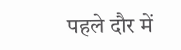पहले दौर में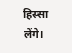हिस्सा लेंगे।